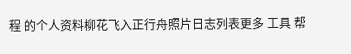程 的个人资料柳花飞入正行舟照片日志列表更多 工具 帮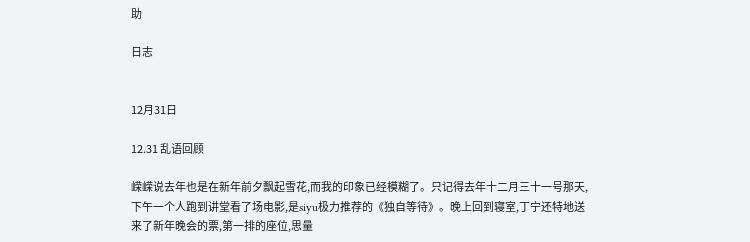助

日志


12月31日

12.31 乱语回顾

嵘嵘说去年也是在新年前夕飘起雪花,而我的印象已经模糊了。只记得去年十二月三十一号那天,下午一个人跑到讲堂看了场电影,是siyu极力推荐的《独自等待》。晚上回到寝室,丁宁还特地送来了新年晚会的票,第一排的座位,思量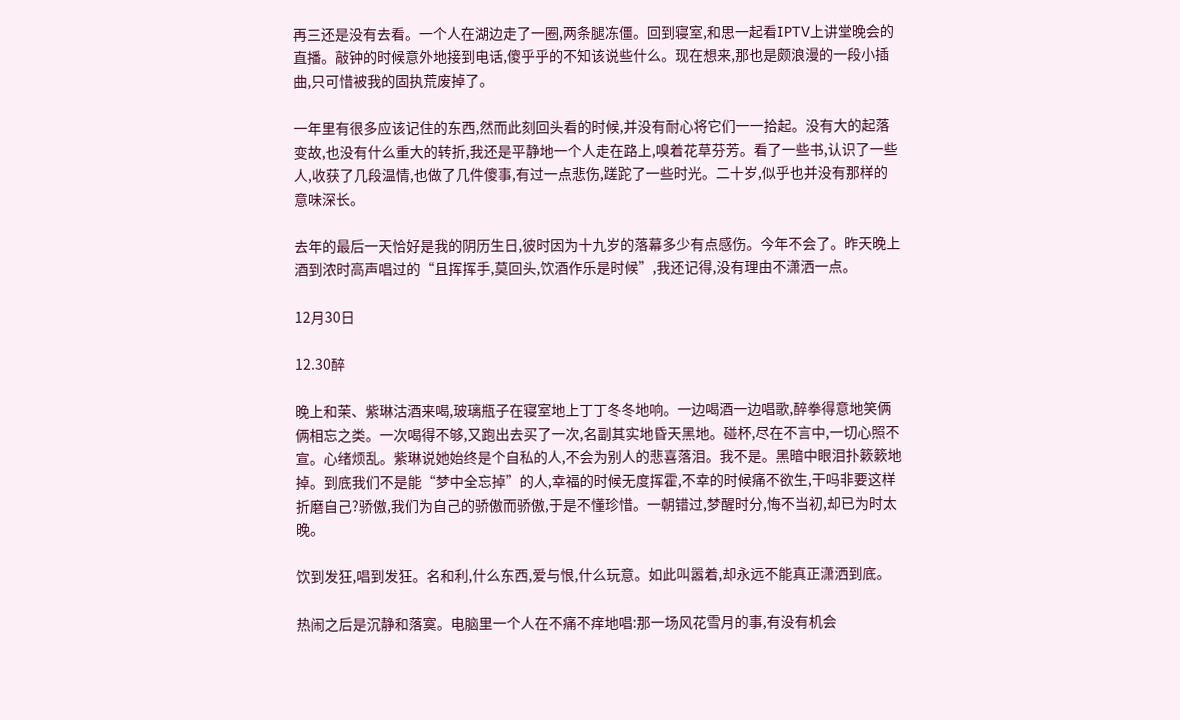再三还是没有去看。一个人在湖边走了一圈,两条腿冻僵。回到寝室,和思一起看IPTV上讲堂晚会的直播。敲钟的时候意外地接到电话,傻乎乎的不知该说些什么。现在想来,那也是颇浪漫的一段小插曲,只可惜被我的固执荒废掉了。

一年里有很多应该记住的东西,然而此刻回头看的时候,并没有耐心将它们一一拾起。没有大的起落变故,也没有什么重大的转折,我还是平静地一个人走在路上,嗅着花草芬芳。看了一些书,认识了一些人,收获了几段温情,也做了几件傻事,有过一点悲伤,蹉跎了一些时光。二十岁,似乎也并没有那样的意味深长。

去年的最后一天恰好是我的阴历生日,彼时因为十九岁的落幕多少有点感伤。今年不会了。昨天晚上酒到浓时高声唱过的“且挥挥手,莫回头,饮酒作乐是时候”,我还记得,没有理由不潇洒一点。

12月30日

12.30醉

晚上和茉、紫琳沽酒来喝,玻璃瓶子在寝室地上丁丁冬冬地响。一边喝酒一边唱歌,醉拳得意地笑俩俩相忘之类。一次喝得不够,又跑出去买了一次,名副其实地昏天黑地。碰杯,尽在不言中,一切心照不宣。心绪烦乱。紫琳说她始终是个自私的人,不会为别人的悲喜落泪。我不是。黑暗中眼泪扑簌簌地掉。到底我们不是能“梦中全忘掉”的人,幸福的时候无度挥霍,不幸的时候痛不欲生,干吗非要这样折磨自己?骄傲,我们为自己的骄傲而骄傲,于是不懂珍惜。一朝错过,梦醒时分,悔不当初,却已为时太晚。

饮到发狂,唱到发狂。名和利,什么东西,爱与恨,什么玩意。如此叫嚣着,却永远不能真正潇洒到底。

热闹之后是沉静和落寞。电脑里一个人在不痛不痒地唱:那一场风花雪月的事,有没有机会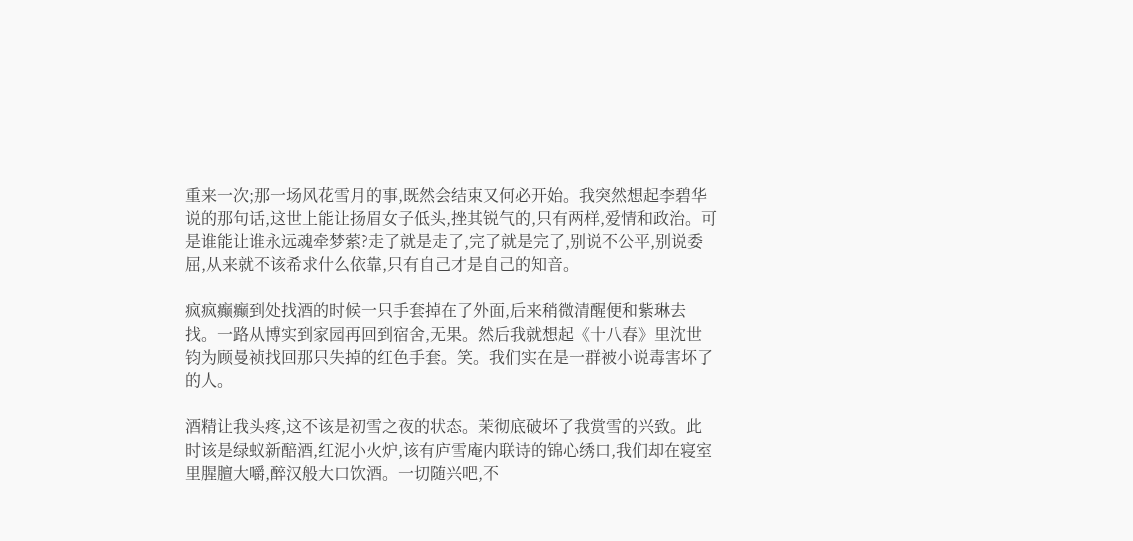重来一次;那一场风花雪月的事,既然会结束又何必开始。我突然想起李碧华说的那句话,这世上能让扬眉女子低头,挫其锐气的,只有两样,爱情和政治。可是谁能让谁永远魂牵梦萦?走了就是走了,完了就是完了,别说不公平,别说委屈,从来就不该希求什么依靠,只有自己才是自己的知音。

疯疯癫癫到处找酒的时候一只手套掉在了外面,后来稍微清醒便和紫琳去找。一路从博实到家园再回到宿舍,无果。然后我就想起《十八春》里沈世钧为顾曼祯找回那只失掉的红色手套。笑。我们实在是一群被小说毒害坏了的人。

酒精让我头疼,这不该是初雪之夜的状态。茉彻底破坏了我赏雪的兴致。此时该是绿蚁新醅酒,红泥小火炉,该有庐雪庵内联诗的锦心绣口,我们却在寝室里腥膻大嚼,醉汉般大口饮酒。一切随兴吧,不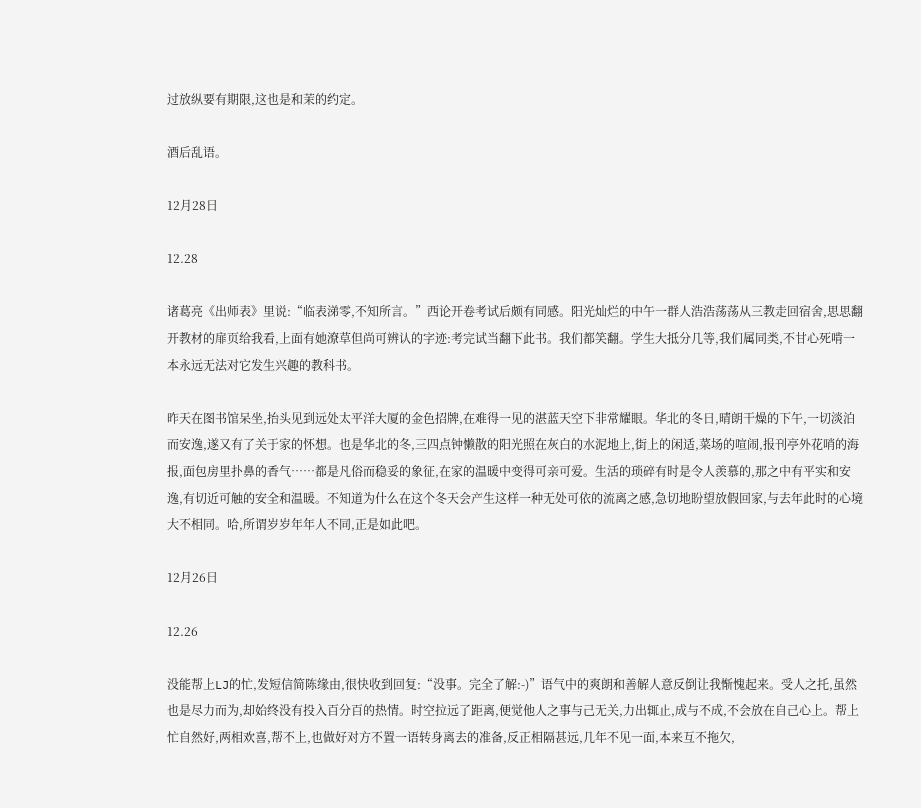过放纵要有期限,这也是和茉的约定。

酒后乱语。

12月28日

12.28

诸葛亮《出师表》里说:“临表涕零,不知所言。”西论开卷考试后颇有同感。阳光灿烂的中午一群人浩浩荡荡从三教走回宿舍,思思翻开教材的扉页给我看,上面有她潦草但尚可辨认的字迹:考完试当翻下此书。我们都笑翻。学生大抵分几等,我们属同类,不甘心死啃一本永远无法对它发生兴趣的教科书。

昨天在图书馆呆坐,抬头见到远处太平洋大厦的金色招牌,在难得一见的湛蓝天空下非常耀眼。华北的冬日,晴朗干燥的下午,一切淡泊而安逸,遂又有了关于家的怀想。也是华北的冬,三四点钟懒散的阳光照在灰白的水泥地上,街上的闲适,菜场的喧闹,报刊亭外花哨的海报,面包房里扑鼻的香气……都是凡俗而稳妥的象征,在家的温暖中变得可亲可爱。生活的琐碎有时是令人羡慕的,那之中有平实和安逸,有切近可触的安全和温暖。不知道为什么在这个冬天会产生这样一种无处可依的流离之感,急切地盼望放假回家,与去年此时的心境大不相同。哈,所谓岁岁年年人不同,正是如此吧。

12月26日

12.26

没能帮上LJ的忙,发短信简陈缘由,很快收到回复:“没事。完全了解:-)”语气中的爽朗和善解人意反倒让我惭愧起来。受人之托,虽然也是尽力而为,却始终没有投入百分百的热情。时空拉远了距离,便觉他人之事与己无关,力出辄止,成与不成,不会放在自己心上。帮上忙自然好,两相欢喜,帮不上,也做好对方不置一语转身离去的准备,反正相隔甚远,几年不见一面,本来互不拖欠,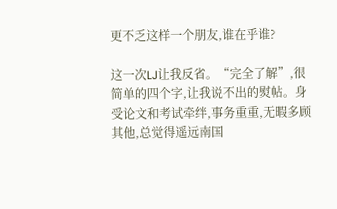更不乏这样一个朋友,谁在乎谁?

这一次LJ让我反省。“完全了解”,很简单的四个字,让我说不出的熨帖。身受论文和考试牵绊,事务重重,无暇多顾其他,总觉得遥远南国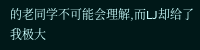的老同学不可能会理解,而LJ却给了我极大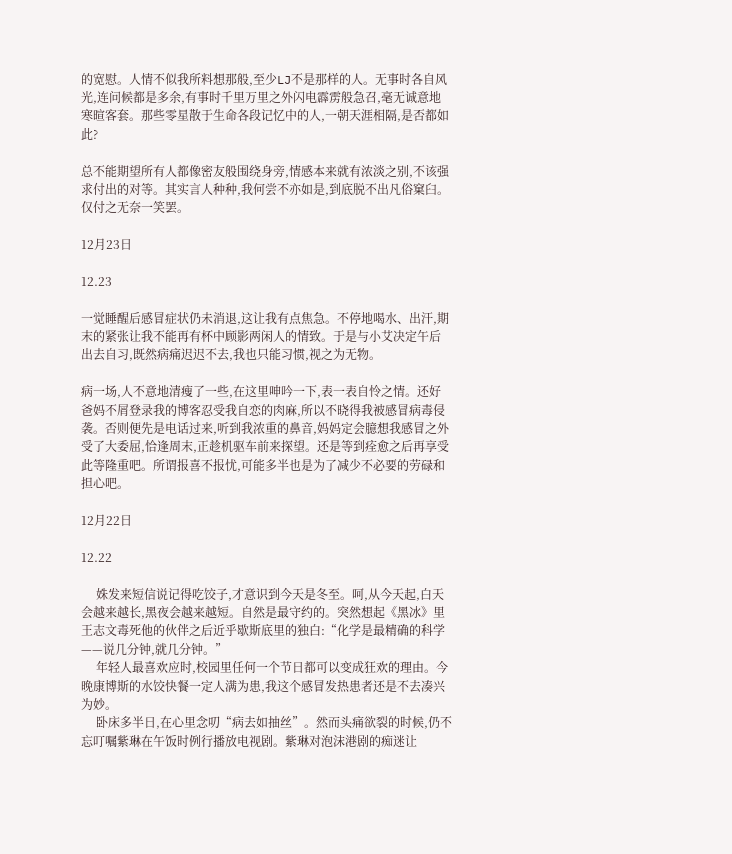的宽慰。人情不似我所料想那般,至少LJ不是那样的人。无事时各自风光,连问候都是多余,有事时千里万里之外闪电霹雳般急召,毫无诚意地寒暄客套。那些零星散于生命各段记忆中的人,一朝天涯相隔,是否都如此?

总不能期望所有人都像密友般围绕身旁,情感本来就有浓淡之别,不该强求付出的对等。其实言人种种,我何尝不亦如是,到底脱不出凡俗窠臼。仅付之无奈一笑罢。

12月23日

12.23

一觉睡醒后感冒症状仍未消退,这让我有点焦急。不停地喝水、出汗,期末的紧张让我不能再有杯中顾影两闲人的情致。于是与小艾决定午后出去自习,既然病痛迟迟不去,我也只能习惯,视之为无物。

病一场,人不意地清瘦了一些,在这里呻吟一下,表一表自怜之情。还好爸妈不屑登录我的博客忍受我自恋的肉麻,所以不晓得我被感冒病毒侵袭。否则便先是电话过来,听到我浓重的鼻音,妈妈定会臆想我感冒之外受了大委屈,恰逢周末,正趁机驱车前来探望。还是等到痊愈之后再享受此等隆重吧。所谓报喜不报忧,可能多半也是为了减少不必要的劳碌和担心吧。

12月22日

12.22

     姝发来短信说记得吃饺子,才意识到今天是冬至。呵,从今天起,白天会越来越长,黑夜会越来越短。自然是最守约的。突然想起《黑冰》里王志文毒死他的伙伴之后近乎歇斯底里的独白:“化学是最精确的科学——说几分钟,就几分钟。”
     年轻人最喜欢应时,校园里任何一个节日都可以变成狂欢的理由。今晚康博斯的水饺快餐一定人满为患,我这个感冒发热患者还是不去凑兴为妙。
     卧床多半日,在心里念叨“病去如抽丝”。然而头痛欲裂的时候,仍不忘叮嘱紫琳在午饭时例行播放电视剧。紫琳对泡沫港剧的痴迷让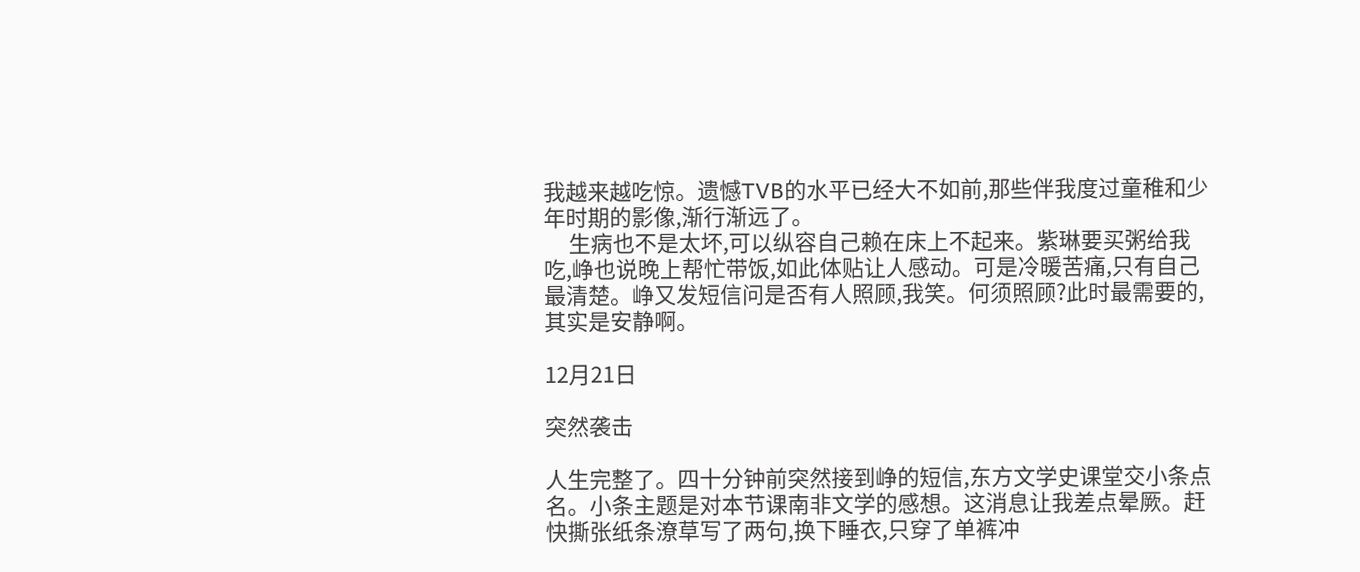我越来越吃惊。遗憾TVB的水平已经大不如前,那些伴我度过童稚和少年时期的影像,渐行渐远了。
     生病也不是太坏,可以纵容自己赖在床上不起来。紫琳要买粥给我吃,峥也说晚上帮忙带饭,如此体贴让人感动。可是冷暖苦痛,只有自己最清楚。峥又发短信问是否有人照顾,我笑。何须照顾?此时最需要的,其实是安静啊。

12月21日

突然袭击

人生完整了。四十分钟前突然接到峥的短信,东方文学史课堂交小条点名。小条主题是对本节课南非文学的感想。这消息让我差点晕厥。赶快撕张纸条潦草写了两句,换下睡衣,只穿了单裤冲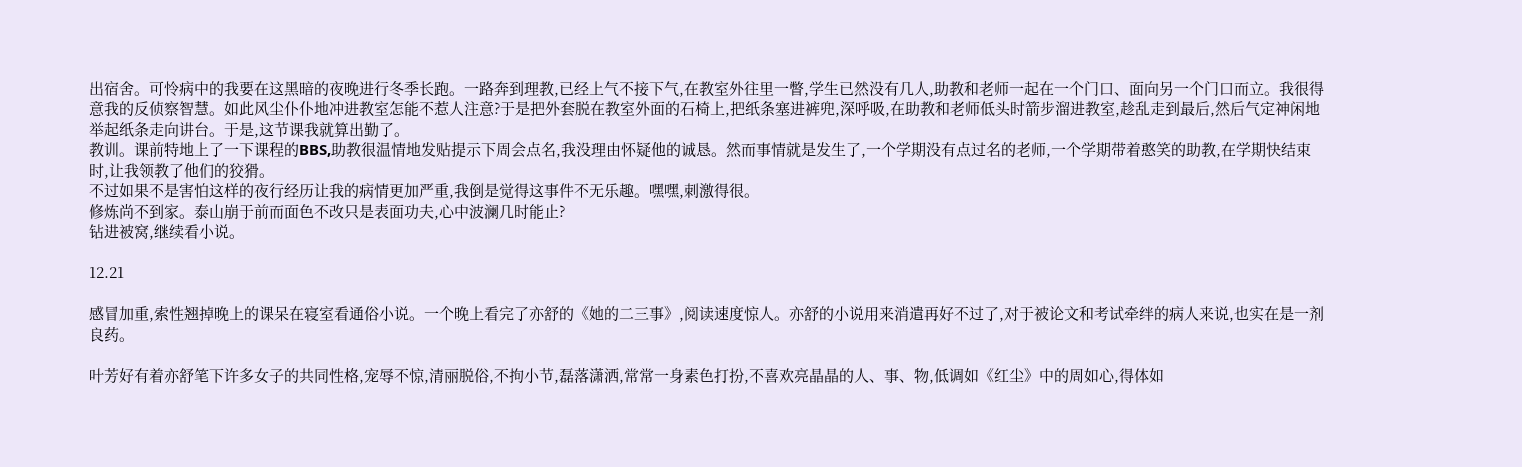出宿舍。可怜病中的我要在这黑暗的夜晚进行冬季长跑。一路奔到理教,已经上气不接下气,在教室外往里一瞥,学生已然没有几人,助教和老师一起在一个门口、面向另一个门口而立。我很得意我的反侦察智慧。如此风尘仆仆地冲进教室怎能不惹人注意?于是把外套脱在教室外面的石椅上,把纸条塞进裤兜,深呼吸,在助教和老师低头时箭步溜进教室,趁乱走到最后,然后气定神闲地举起纸条走向讲台。于是,这节课我就算出勤了。
教训。课前特地上了一下课程的BBS,助教很温情地发贴提示下周会点名,我没理由怀疑他的诚恳。然而事情就是发生了,一个学期没有点过名的老师,一个学期带着憨笑的助教,在学期快结束时,让我领教了他们的狡猾。
不过如果不是害怕这样的夜行经历让我的病情更加严重,我倒是觉得这事件不无乐趣。嘿嘿,刺激得很。
修炼尚不到家。泰山崩于前而面色不改只是表面功夫,心中波澜几时能止?
钻进被窝,继续看小说。

12.21

感冒加重,索性翘掉晚上的课呆在寝室看通俗小说。一个晚上看完了亦舒的《她的二三事》,阅读速度惊人。亦舒的小说用来消遣再好不过了,对于被论文和考试牵绊的病人来说,也实在是一剂良药。

叶芳好有着亦舒笔下许多女子的共同性格,宠辱不惊,清丽脱俗,不拘小节,磊落潇洒,常常一身素色打扮,不喜欢亮晶晶的人、事、物,低调如《红尘》中的周如心,得体如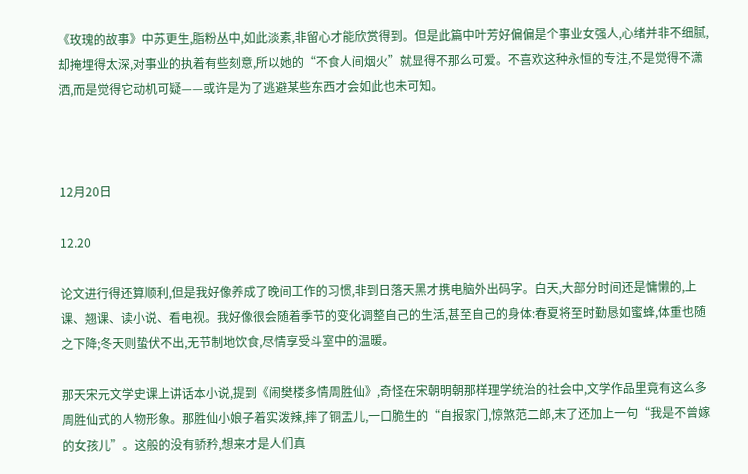《玫瑰的故事》中苏更生,脂粉丛中,如此淡素,非留心才能欣赏得到。但是此篇中叶芳好偏偏是个事业女强人,心绪并非不细腻,却掩埋得太深,对事业的执着有些刻意,所以她的“不食人间烟火”就显得不那么可爱。不喜欢这种永恒的专注,不是觉得不潇洒,而是觉得它动机可疑——或许是为了逃避某些东西才会如此也未可知。



12月20日

12.20

论文进行得还算顺利,但是我好像养成了晚间工作的习惯,非到日落天黑才携电脑外出码字。白天,大部分时间还是慵懒的,上课、翘课、读小说、看电视。我好像很会随着季节的变化调整自己的生活,甚至自己的身体:春夏将至时勤恳如蜜蜂,体重也随之下降;冬天则蛰伏不出,无节制地饮食,尽情享受斗室中的温暖。

那天宋元文学史课上讲话本小说,提到《闹樊楼多情周胜仙》,奇怪在宋朝明朝那样理学统治的社会中,文学作品里竟有这么多周胜仙式的人物形象。那胜仙小娘子着实泼辣,摔了铜盂儿,一口脆生的“自报家门,惊煞范二郎,末了还加上一句“我是不曾嫁的女孩儿”。这般的没有骄矜,想来才是人们真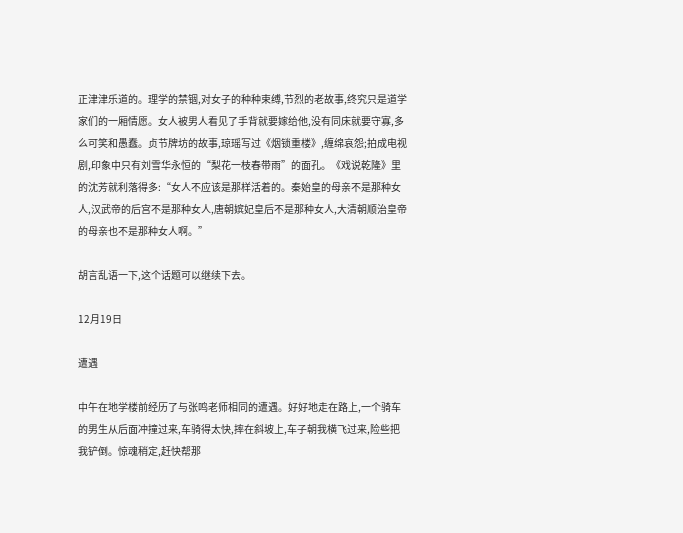正津津乐道的。理学的禁锢,对女子的种种束缚,节烈的老故事,终究只是道学家们的一厢情愿。女人被男人看见了手背就要嫁给他,没有同床就要守寡,多么可笑和愚蠢。贞节牌坊的故事,琼瑶写过《烟锁重楼》,缠绵哀怨;拍成电视剧,印象中只有刘雪华永恒的“梨花一枝春带雨”的面孔。《戏说乾隆》里的沈芳就利落得多:“女人不应该是那样活着的。秦始皇的母亲不是那种女人,汉武帝的后宫不是那种女人,唐朝嫔妃皇后不是那种女人,大清朝顺治皇帝的母亲也不是那种女人啊。”

胡言乱语一下,这个话题可以继续下去。

12月19日

遭遇

中午在地学楼前经历了与张鸣老师相同的遭遇。好好地走在路上,一个骑车的男生从后面冲撞过来,车骑得太快,摔在斜坡上,车子朝我横飞过来,险些把我铲倒。惊魂稍定,赶快帮那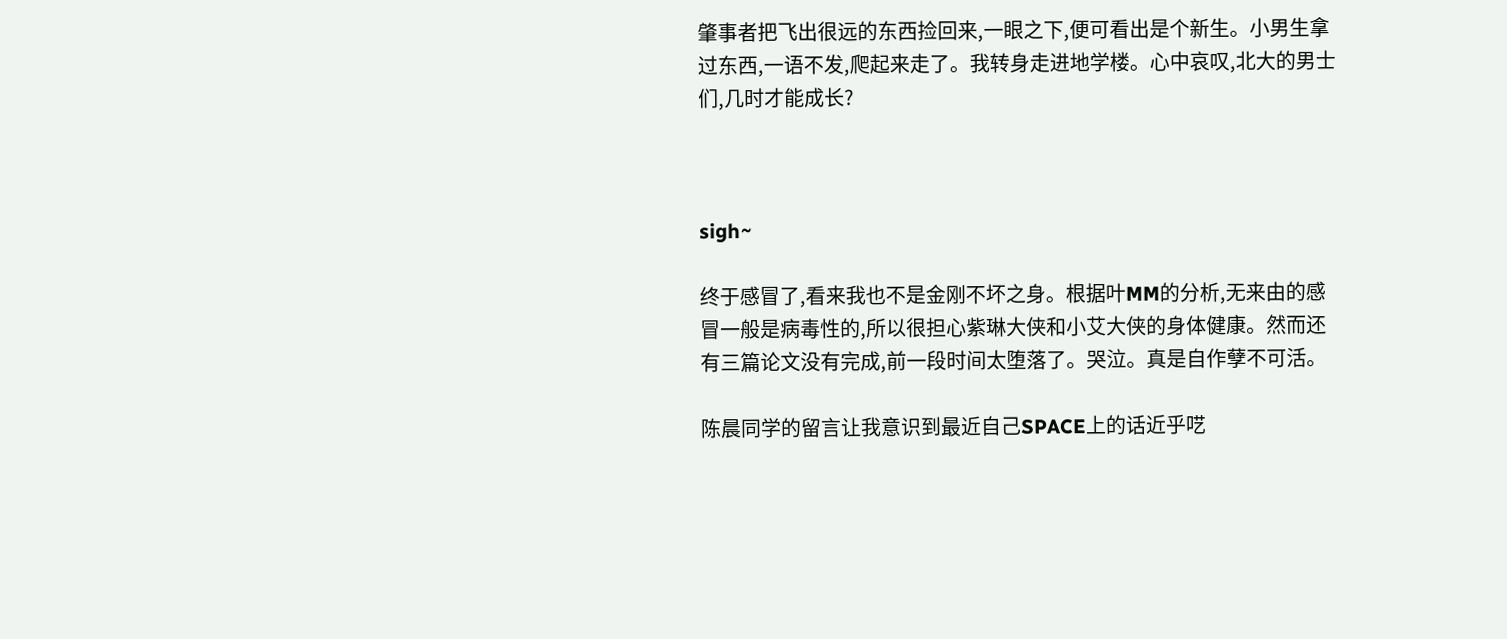肇事者把飞出很远的东西捡回来,一眼之下,便可看出是个新生。小男生拿过东西,一语不发,爬起来走了。我转身走进地学楼。心中哀叹,北大的男士们,几时才能成长?



sigh~

终于感冒了,看来我也不是金刚不坏之身。根据叶MM的分析,无来由的感冒一般是病毒性的,所以很担心紫琳大侠和小艾大侠的身体健康。然而还有三篇论文没有完成,前一段时间太堕落了。哭泣。真是自作孽不可活。

陈晨同学的留言让我意识到最近自己SPACE上的话近乎呓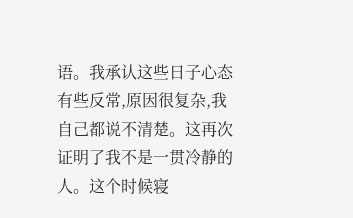语。我承认这些日子心态有些反常,原因很复杂,我自己都说不清楚。这再次证明了我不是一贯冷静的人。这个时候寝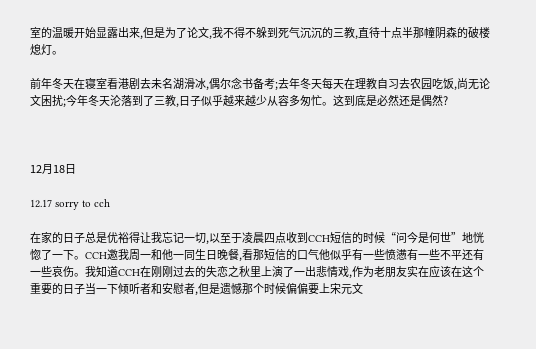室的温暖开始显露出来,但是为了论文,我不得不躲到死气沉沉的三教,直待十点半那幢阴森的破楼熄灯。

前年冬天在寝室看港剧去未名湖滑冰,偶尔念书备考;去年冬天每天在理教自习去农园吃饭,尚无论文困扰;今年冬天沦落到了三教,日子似乎越来越少从容多匆忙。这到底是必然还是偶然?



12月18日

12.17 sorry to cch

在家的日子总是优裕得让我忘记一切,以至于凌晨四点收到CCH短信的时候“问今是何世”地恍惚了一下。CCH邀我周一和他一同生日晚餐,看那短信的口气他似乎有一些愤懑有一些不平还有一些哀伤。我知道CCH在刚刚过去的失恋之秋里上演了一出悲情戏,作为老朋友实在应该在这个重要的日子当一下倾听者和安慰者,但是遗憾那个时候偏偏要上宋元文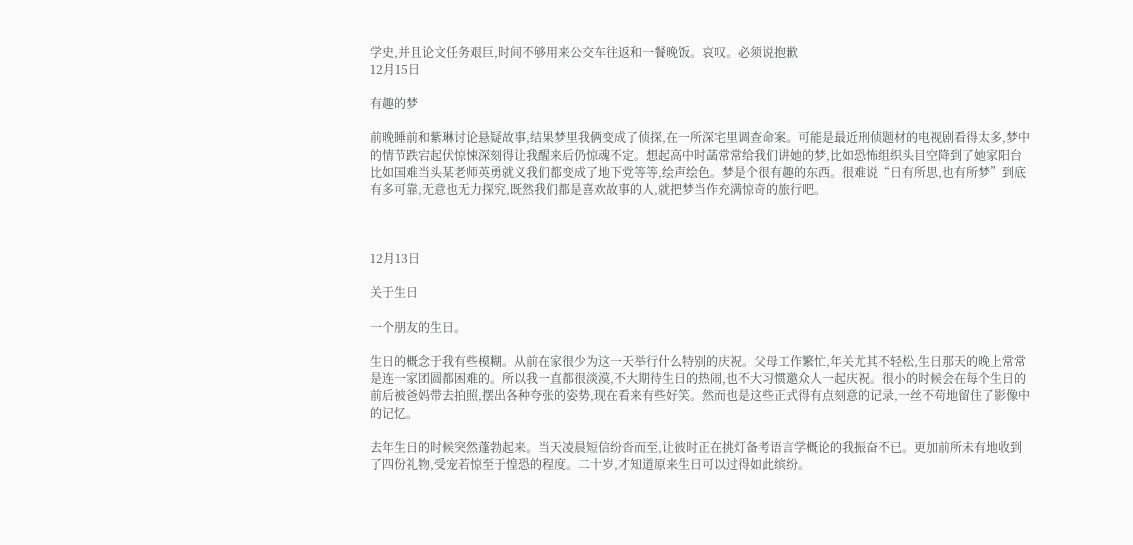学史,并且论文任务艰巨,时间不够用来公交车往返和一餐晚饭。哀叹。必须说抱歉
12月15日

有趣的梦

前晚睡前和紫琳讨论悬疑故事,结果梦里我俩变成了侦探,在一所深宅里调查命案。可能是最近刑侦题材的电视剧看得太多,梦中的情节跌宕起伏惊悚深刻得让我醒来后仍惊魂不定。想起高中时菡常常给我们讲她的梦,比如恐怖组织头目空降到了她家阳台比如国难当头某老师英勇就义我们都变成了地下党等等,绘声绘色。梦是个很有趣的东西。很难说“日有所思,也有所梦”到底有多可靠,无意也无力探究,既然我们都是喜欢故事的人,就把梦当作充满惊奇的旅行吧。



12月13日

关于生日

一个朋友的生日。

生日的概念于我有些模糊。从前在家很少为这一天举行什么特别的庆祝。父母工作繁忙,年关尤其不轻松,生日那天的晚上常常是连一家团圆都困难的。所以我一直都很淡漠,不大期待生日的热闹,也不大习惯邀众人一起庆祝。很小的时候会在每个生日的前后被爸妈带去拍照,摆出各种夸张的姿势,现在看来有些好笑。然而也是这些正式得有点刻意的记录,一丝不苟地留住了影像中的记忆。

去年生日的时候突然蓬勃起来。当天凌晨短信纷沓而至,让彼时正在挑灯备考语言学概论的我振奋不已。更加前所未有地收到了四份礼物,受宠若惊至于惶恐的程度。二十岁,才知道原来生日可以过得如此缤纷。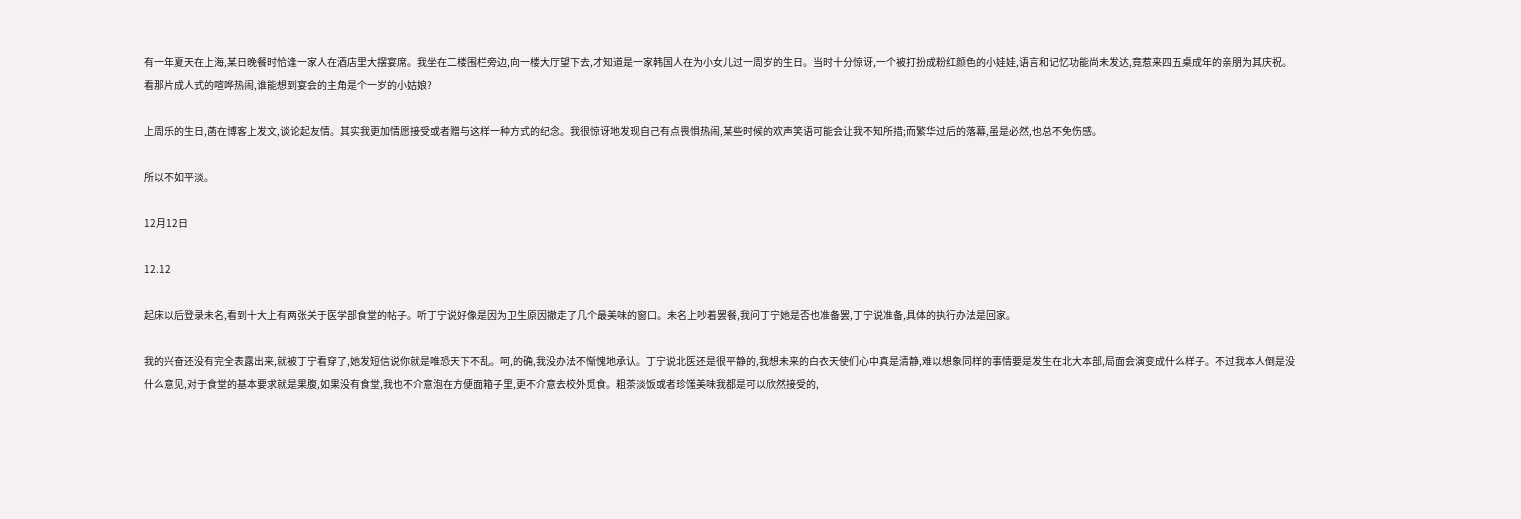有一年夏天在上海,某日晚餐时恰逢一家人在酒店里大摆宴席。我坐在二楼围栏旁边,向一楼大厅望下去,才知道是一家韩国人在为小女儿过一周岁的生日。当时十分惊讶,一个被打扮成粉红颜色的小娃娃,语言和记忆功能尚未发达,竟惹来四五桌成年的亲朋为其庆祝。看那片成人式的喧哗热闹,谁能想到宴会的主角是个一岁的小姑娘?

上周乐的生日,菡在博客上发文,谈论起友情。其实我更加情愿接受或者赠与这样一种方式的纪念。我很惊讶地发现自己有点畏惧热闹,某些时候的欢声笑语可能会让我不知所措;而繁华过后的落幕,虽是必然,也总不免伤感。

所以不如平淡。

12月12日

12.12

起床以后登录未名,看到十大上有两张关于医学部食堂的帖子。听丁宁说好像是因为卫生原因撤走了几个最美味的窗口。未名上吵着罢餐,我问丁宁她是否也准备罢,丁宁说准备,具体的执行办法是回家。

我的兴奋还没有完全表露出来,就被丁宁看穿了,她发短信说你就是唯恐天下不乱。呵,的确,我没办法不惭愧地承认。丁宁说北医还是很平静的,我想未来的白衣天使们心中真是清静,难以想象同样的事情要是发生在北大本部,局面会演变成什么样子。不过我本人倒是没什么意见,对于食堂的基本要求就是果腹,如果没有食堂,我也不介意泡在方便面箱子里,更不介意去校外觅食。粗茶淡饭或者珍馐美味我都是可以欣然接受的,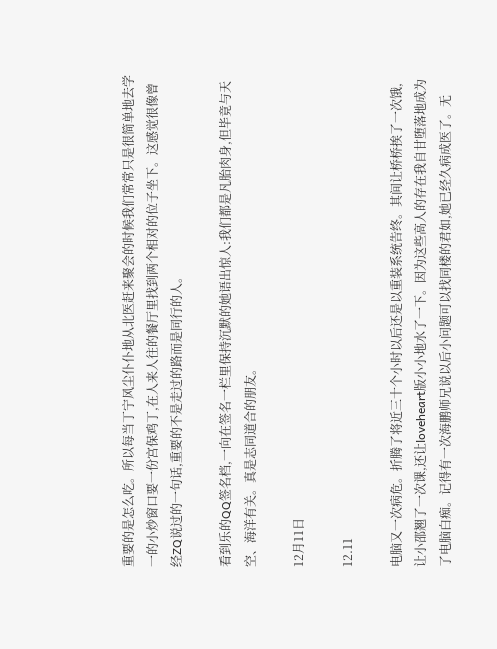重要的是怎么吃。所以每当丁宁风尘仆仆地从北医赶来聚会的时候我们常常只是很简单地去学一的小炒窗口要一份宫保鸡丁,在人来人往的餐厅里找到两个相对的位子坐下。这感觉很像曾经ZQ说过的一句话,重要的不是走过的路而是同行的人。

看到乐的QQ签名档,一向在签名一栏里保持沉默的她语出惊人:我们都是凡胎肉身,但毕竟与天空、海洋有关。真是志同道合的朋友。

12月11日

12.11

电脑又一次病危。折腾了将近三十个小时以后还是以重装系统告终。其间让桥桥挨了一次饿,让小邵翘了一次课,还让loveheart版小小地水了一下。因为这些高人的存在我自甘堕落地成为了电脑白痴。记得有一次海鹏师兄说以后小问题可以找同楼的君如,她已经久病成医了。无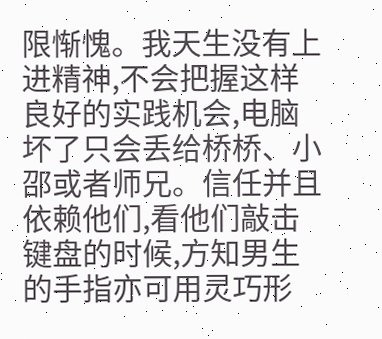限惭愧。我天生没有上进精神,不会把握这样良好的实践机会,电脑坏了只会丢给桥桥、小邵或者师兄。信任并且依赖他们,看他们敲击键盘的时候,方知男生的手指亦可用灵巧形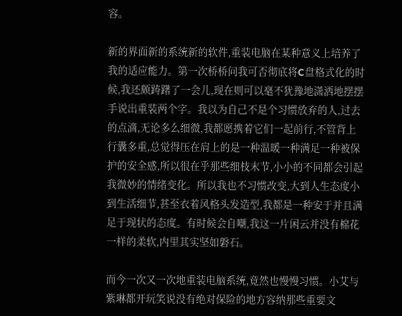容。

新的界面新的系统新的软件,重装电脑在某种意义上培养了我的适应能力。第一次桥桥问我可否彻底将C盘格式化的时候,我还颇踌躇了一会儿,现在则可以毫不犹豫地潇洒地摆摆手说出重装两个字。我以为自己不是个习惯放弃的人,过去的点滴,无论多么细微,我都愿携着它们一起前行,不管背上行囊多重,总觉得压在肩上的是一种温暖一种满足一种被保护的安全感,所以很在乎那些细枝末节,小小的不同都会引起我微妙的情绪变化。所以我也不习惯改变,大到人生态度小到生活细节,甚至衣着风格头发造型,我都是一种安于并且满足于现状的态度。有时候会自嘲,我这一片闲云并没有棉花一样的柔软,内里其实坚如磐石。

而今一次又一次地重装电脑系统,竟然也慢慢习惯。小艾与紫琳都开玩笑说没有绝对保险的地方容纳那些重要文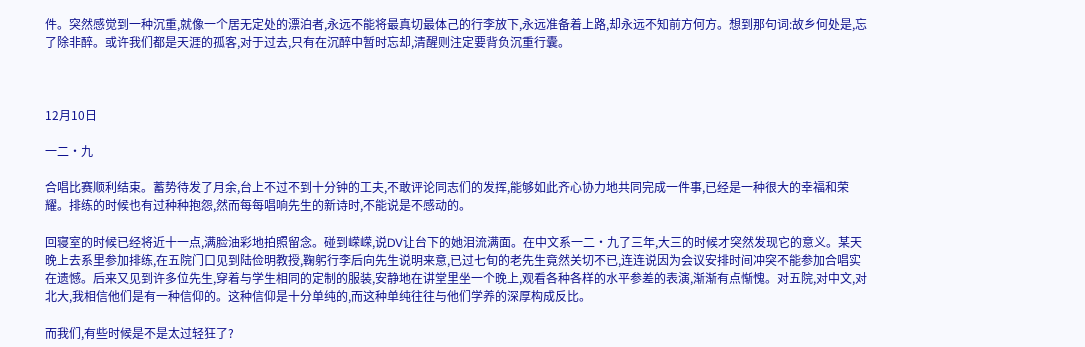件。突然感觉到一种沉重,就像一个居无定处的漂泊者,永远不能将最真切最体己的行李放下,永远准备着上路,却永远不知前方何方。想到那句词:故乡何处是,忘了除非醉。或许我们都是天涯的孤客,对于过去,只有在沉醉中暂时忘却,清醒则注定要背负沉重行囊。



12月10日

一二·九

合唱比赛顺利结束。蓄势待发了月余,台上不过不到十分钟的工夫,不敢评论同志们的发挥,能够如此齐心协力地共同完成一件事,已经是一种很大的幸福和荣耀。排练的时候也有过种种抱怨,然而每每唱响先生的新诗时,不能说是不感动的。

回寝室的时候已经将近十一点,满脸油彩地拍照留念。碰到嵘嵘,说DV让台下的她泪流满面。在中文系一二·九了三年,大三的时候才突然发现它的意义。某天晚上去系里参加排练,在五院门口见到陆俭明教授,鞠躬行李后向先生说明来意,已过七旬的老先生竟然关切不已,连连说因为会议安排时间冲突不能参加合唱实在遗憾。后来又见到许多位先生,穿着与学生相同的定制的服装,安静地在讲堂里坐一个晚上,观看各种各样的水平参差的表演,渐渐有点惭愧。对五院,对中文,对北大,我相信他们是有一种信仰的。这种信仰是十分单纯的,而这种单纯往往与他们学养的深厚构成反比。

而我们,有些时候是不是太过轻狂了?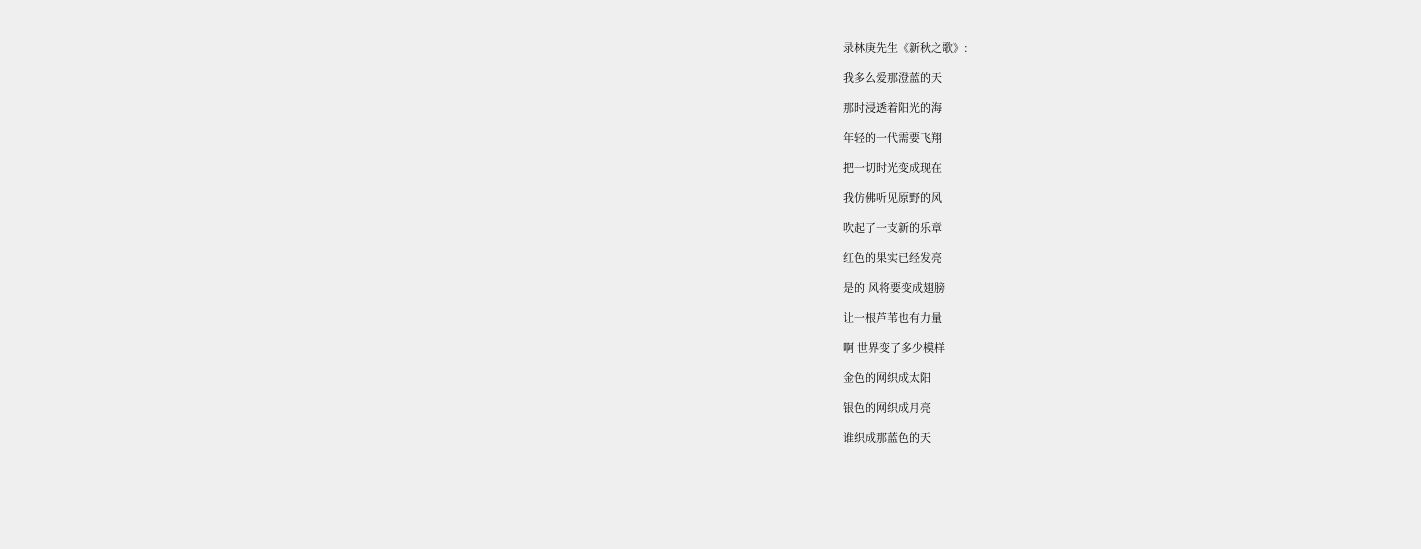录林庚先生《新秋之歌》:

我多么爱那澄蓝的天

那时浸透着阳光的海

年轻的一代需要飞翔

把一切时光变成现在

我仿佛听见原野的风

吹起了一支新的乐章

红色的果实已经发亮

是的 风将要变成翅膀

让一根芦苇也有力量

啊 世界变了多少模样

金色的网织成太阳

银色的网织成月亮

谁织成那蓝色的天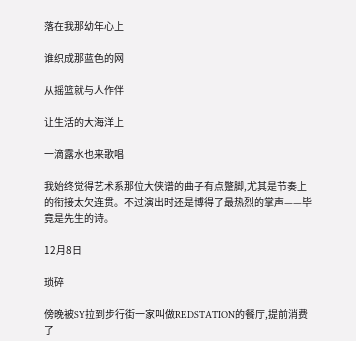落在我那幼年心上

谁织成那蓝色的网

从摇篮就与人作伴

让生活的大海洋上

一滴露水也来歌唱

我始终觉得艺术系那位大侠谱的曲子有点蹩脚,尤其是节奏上的衔接太欠连贯。不过演出时还是博得了最热烈的掌声——毕竟是先生的诗。

12月8日

琐碎

傍晚被SY拉到步行街一家叫做REDSTATION的餐厅,提前消费了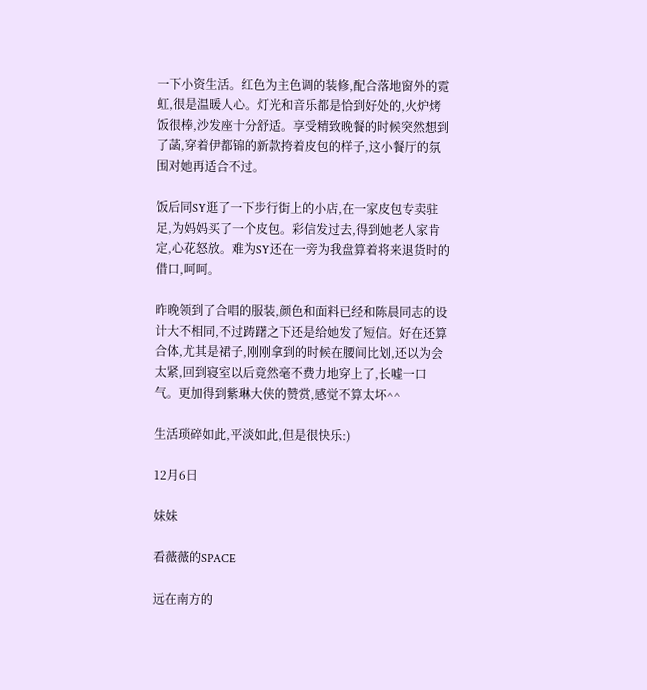一下小资生活。红色为主色调的装修,配合落地窗外的霓虹,很是温暖人心。灯光和音乐都是恰到好处的,火炉烤饭很棒,沙发座十分舒适。享受精致晚餐的时候突然想到了菡,穿着伊都锦的新款挎着皮包的样子,这小餐厅的氛围对她再适合不过。

饭后同SY逛了一下步行街上的小店,在一家皮包专卖驻足,为妈妈买了一个皮包。彩信发过去,得到她老人家肯定,心花怒放。难为SY还在一旁为我盘算着将来退货时的借口,呵呵。

昨晚领到了合唱的服装,颜色和面料已经和陈晨同志的设计大不相同,不过踌躇之下还是给她发了短信。好在还算合体,尤其是裙子,刚刚拿到的时候在腰间比划,还以为会太紧,回到寝室以后竟然毫不费力地穿上了,长嘘一口气。更加得到紫琳大侠的赞赏,感觉不算太坏^^

生活琐碎如此,平淡如此,但是很快乐:)

12月6日

妹妹

看薇薇的SPACE

远在南方的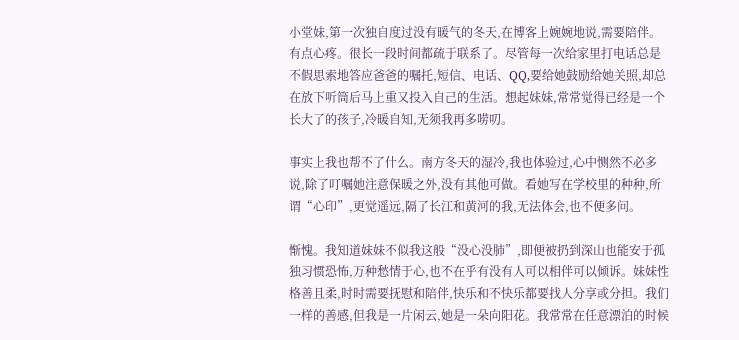小堂妹,第一次独自度过没有暖气的冬天,在博客上婉婉地说,需要陪伴。有点心疼。很长一段时间都疏于联系了。尽管每一次给家里打电话总是不假思索地答应爸爸的嘱托,短信、电话、QQ,要给她鼓励给她关照,却总在放下听筒后马上重又投入自己的生活。想起妹妹,常常觉得已经是一个长大了的孩子,冷暖自知,无须我再多唠叨。

事实上我也帮不了什么。南方冬天的湿冷,我也体验过,心中恻然不必多说,除了叮嘱她注意保暖之外,没有其他可做。看她写在学校里的种种,所谓“心印”,更觉遥远,隔了长江和黄河的我,无法体会,也不便多问。

惭愧。我知道妹妹不似我这般“没心没肺”,即便被扔到深山也能安于孤独习惯恐怖,万种愁情于心,也不在乎有没有人可以相伴可以倾诉。妹妹性格善且柔,时时需要抚慰和陪伴,快乐和不快乐都要找人分享或分担。我们一样的善感,但我是一片闲云,她是一朵向阳花。我常常在任意漂泊的时候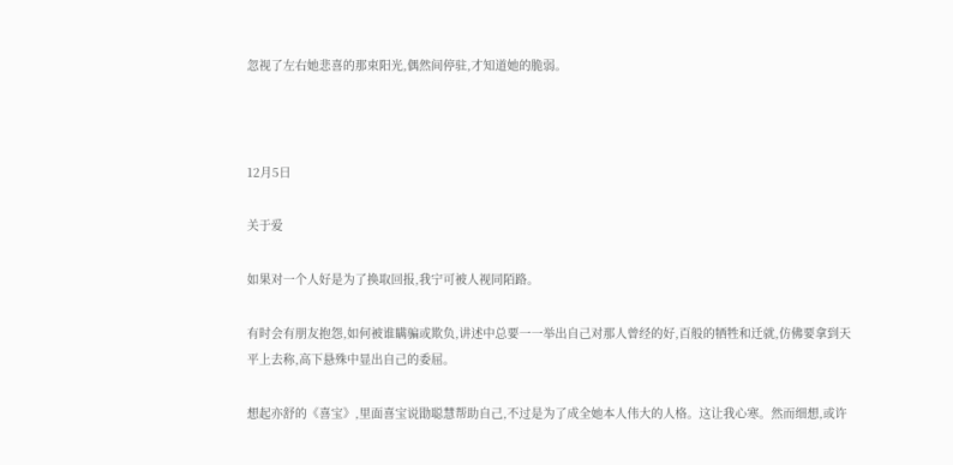忽视了左右她悲喜的那束阳光,偶然间停驻,才知道她的脆弱。



12月5日

关于爱

如果对一个人好是为了换取回报,我宁可被人视同陌路。

有时会有朋友抱怨,如何被谁瞒骗或欺负,讲述中总要一一举出自己对那人曾经的好,百般的牺牲和迁就,仿佛要拿到天平上去称,高下悬殊中显出自己的委屈。

想起亦舒的《喜宝》,里面喜宝说勖聪慧帮助自己,不过是为了成全她本人伟大的人格。这让我心寒。然而细想,或许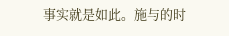事实就是如此。施与的时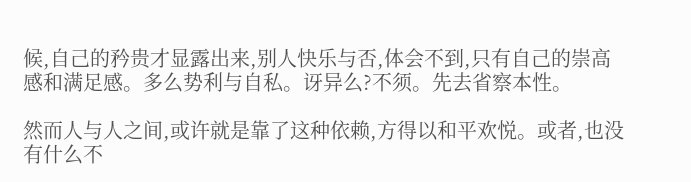候,自己的矜贵才显露出来,别人快乐与否,体会不到,只有自己的崇高感和满足感。多么势利与自私。讶异么?不须。先去省察本性。

然而人与人之间,或许就是靠了这种依赖,方得以和平欢悦。或者,也没有什么不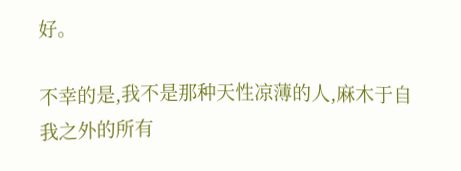好。

不幸的是,我不是那种天性凉薄的人,麻木于自我之外的所有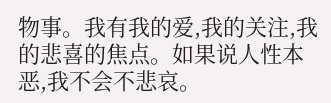物事。我有我的爱,我的关注,我的悲喜的焦点。如果说人性本恶,我不会不悲哀。